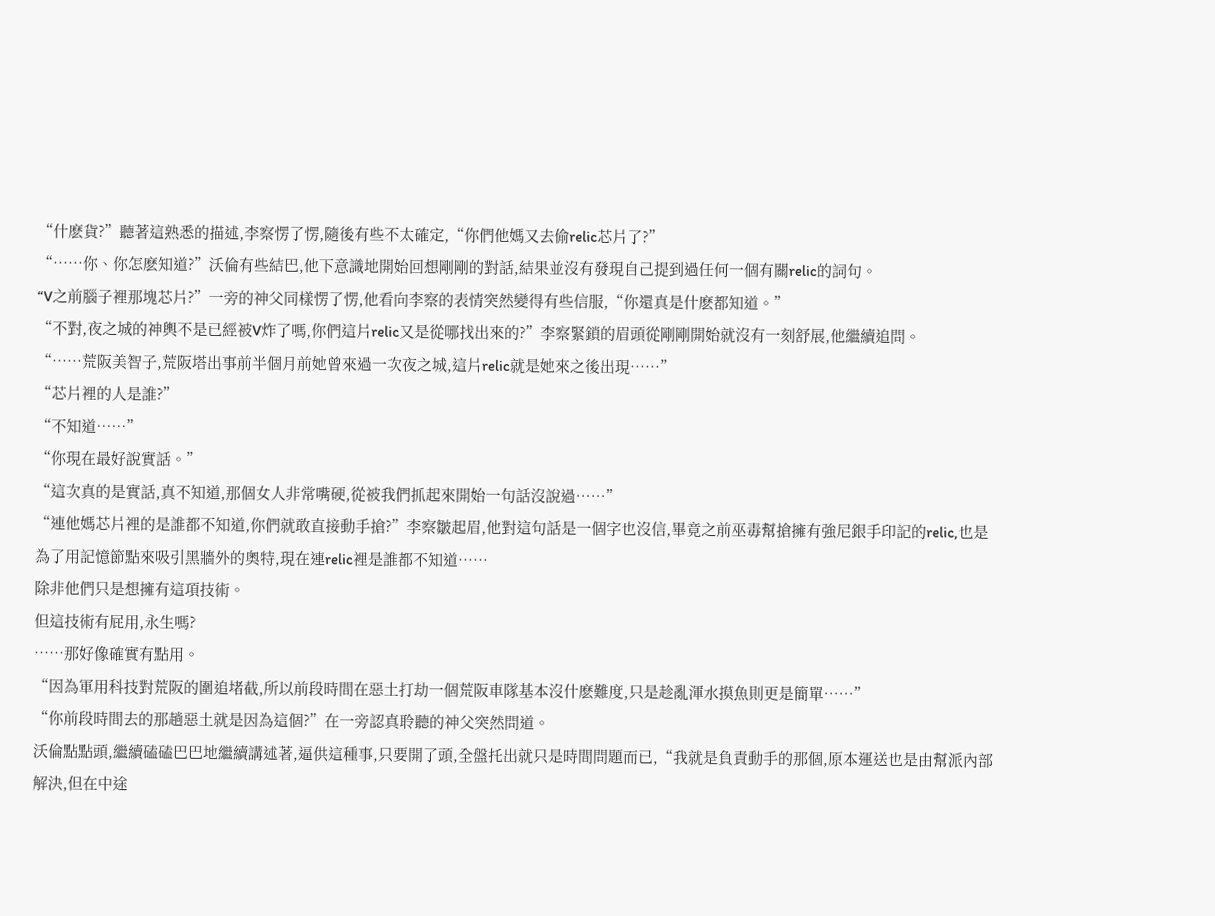“什麽貨?”聽著這熟悉的描述,李察愣了愣,隨後有些不太確定,“你們他媽又去偷relic芯片了?”
“……你、你怎麽知道?”沃倫有些結巴,他下意識地開始回想剛剛的對話,結果並沒有發現自己提到過任何一個有關relic的詞句。
“V之前腦子裡那塊芯片?”一旁的神父同樣愣了愣,他看向李察的表情突然變得有些信服,“你還真是什麽都知道。”
“不對,夜之城的神輿不是已經被V炸了嗎,你們這片relic又是從哪找出來的?”李察緊鎖的眉頭從剛剛開始就沒有一刻舒展,他繼續追問。
“……荒阪美智子,荒阪塔出事前半個月前她曾來過一次夜之城,這片relic就是她來之後出現……”
“芯片裡的人是誰?”
“不知道……”
“你現在最好說實話。”
“這次真的是實話,真不知道,那個女人非常嘴硬,從被我們抓起來開始一句話沒說過……”
“連他媽芯片裡的是誰都不知道,你們就敢直接動手搶?”李察皺起眉,他對這句話是一個字也沒信,畢竟之前巫毒幫搶擁有強尼銀手印記的relic,也是為了用記憶節點來吸引黑牆外的奧特,現在連relic裡是誰都不知道……
除非他們只是想擁有這項技術。
但這技術有屁用,永生嗎?
……那好像確實有點用。
“因為軍用科技對荒阪的圍追堵截,所以前段時間在惡土打劫一個荒阪車隊基本沒什麽難度,只是趁亂渾水摸魚則更是簡單……”
“你前段時間去的那趟惡土就是因為這個?”在一旁認真聆聽的神父突然問道。
沃倫點點頭,繼續磕磕巴巴地繼續講述著,逼供這種事,只要開了頭,全盤托出就只是時間問題而已,“我就是負責動手的那個,原本運送也是由幫派內部解決,但在中途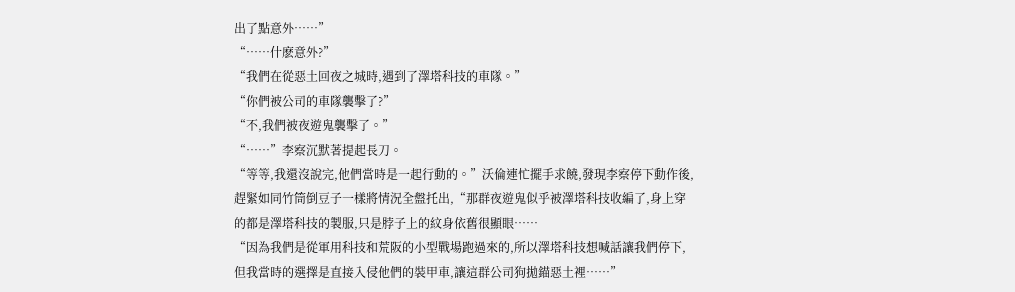出了點意外……”
“……什麽意外?”
“我們在從惡土回夜之城時,遇到了澤塔科技的車隊。”
“你們被公司的車隊襲擊了?”
“不,我們被夜遊鬼襲擊了。”
“……”李察沉默著提起長刀。
“等等,我還沒說完,他們當時是一起行動的。”沃倫連忙擺手求饒,發現李察停下動作後,趕緊如同竹筒倒豆子一樣將情況全盤托出,“那群夜遊鬼似乎被澤塔科技收編了,身上穿的都是澤塔科技的製服,只是脖子上的紋身依舊很顯眼……
“因為我們是從軍用科技和荒阪的小型戰場跑過來的,所以澤塔科技想喊話讓我們停下,但我當時的選擇是直接入侵他們的裝甲車,讓這群公司狗拋錨惡土裡……”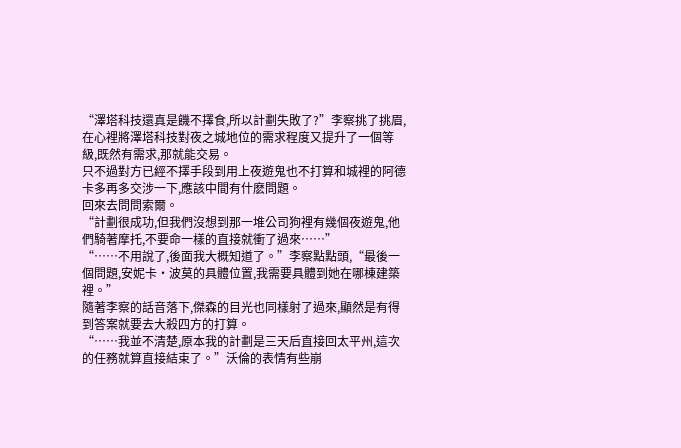“澤塔科技還真是饑不擇食,所以計劃失敗了?”李察挑了挑眉,在心裡將澤塔科技對夜之城地位的需求程度又提升了一個等級,既然有需求,那就能交易。
只不過對方已經不擇手段到用上夜遊鬼也不打算和城裡的阿德卡多再多交涉一下,應該中間有什麽問題。
回來去問問索爾。
“計劃很成功,但我們沒想到那一堆公司狗裡有幾個夜遊鬼,他們騎著摩托,不要命一樣的直接就衝了過來……”
“……不用說了,後面我大概知道了。”李察點點頭,“最後一個問題,安妮卡·波莫的具體位置,我需要具體到她在哪棟建築裡。”
隨著李察的話音落下,傑森的目光也同樣射了過來,顯然是有得到答案就要去大殺四方的打算。
“……我並不清楚,原本我的計劃是三天后直接回太平州,這次的任務就算直接結束了。”沃倫的表情有些崩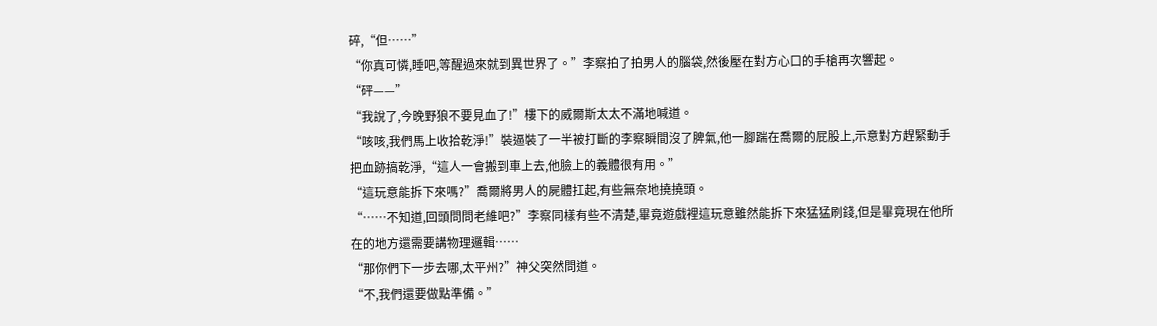碎,“但……”
“你真可憐,睡吧,等醒過來就到異世界了。”李察拍了拍男人的腦袋,然後壓在對方心口的手槍再次響起。
“砰——”
“我說了,今晚野狼不要見血了!”樓下的威爾斯太太不滿地喊道。
“咳咳,我們馬上收拾乾淨!”裝逼裝了一半被打斷的李察瞬間沒了脾氣,他一腳踹在喬爾的屁股上,示意對方趕緊動手把血跡搞乾淨,“這人一會搬到車上去,他臉上的義體很有用。”
“這玩意能拆下來嗎?”喬爾將男人的屍體扛起,有些無奈地撓撓頭。
“……不知道,回頭問問老維吧?”李察同樣有些不清楚,畢竟遊戲裡這玩意雖然能拆下來猛猛刷錢,但是畢竟現在他所在的地方還需要講物理邏輯……
“那你們下一步去哪,太平州?”神父突然問道。
“不,我們還要做點準備。”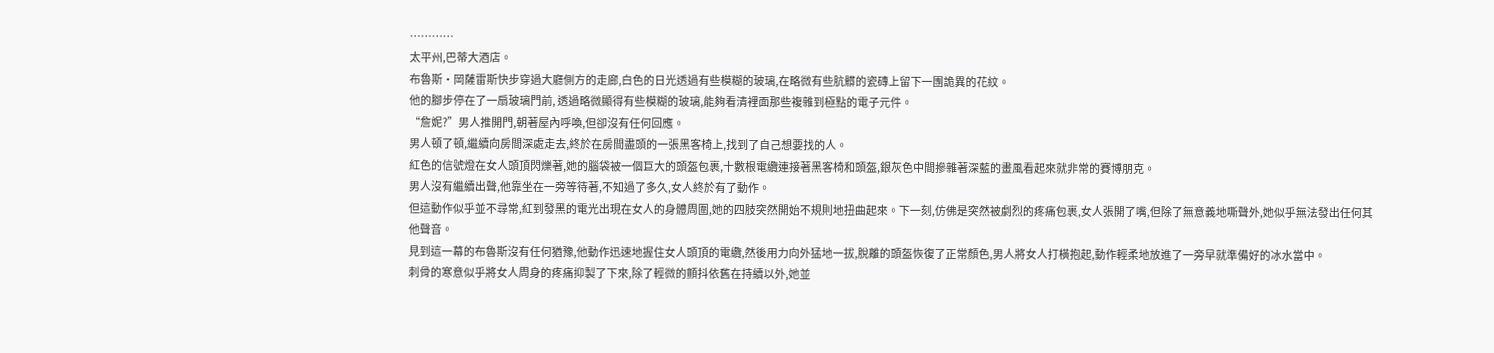…………
太平州,巴蒂大酒店。
布魯斯·岡薩雷斯快步穿過大廳側方的走廊,白色的日光透過有些模糊的玻璃,在略微有些肮髒的瓷磚上留下一團詭異的花紋。
他的腳步停在了一扇玻璃門前, 透過略微顯得有些模糊的玻璃,能夠看清裡面那些複雜到極點的電子元件。
“詹妮?”男人推開門,朝著屋內呼喚,但卻沒有任何回應。
男人頓了頓,繼續向房間深處走去,終於在房間盡頭的一張黑客椅上,找到了自己想要找的人。
紅色的信號燈在女人頭頂閃爍著,她的腦袋被一個巨大的頭盔包裹,十數根電纜連接著黑客椅和頭盔,銀灰色中間摻雜著深藍的畫風看起來就非常的賽博朋克。
男人沒有繼續出聲,他靠坐在一旁等待著,不知過了多久,女人終於有了動作。
但這動作似乎並不尋常,紅到發黑的電光出現在女人的身體周圍,她的四肢突然開始不規則地扭曲起來。下一刻,仿佛是突然被劇烈的疼痛包裹,女人張開了嘴,但除了無意義地嘶聲外,她似乎無法發出任何其他聲音。
見到這一幕的布魯斯沒有任何猶豫,他動作迅速地握住女人頭頂的電纜,然後用力向外猛地一拔,脫離的頭盔恢復了正常顏色,男人將女人打橫抱起,動作輕柔地放進了一旁早就準備好的冰水當中。
刺骨的寒意似乎將女人周身的疼痛抑製了下來,除了輕微的顫抖依舊在持續以外,她並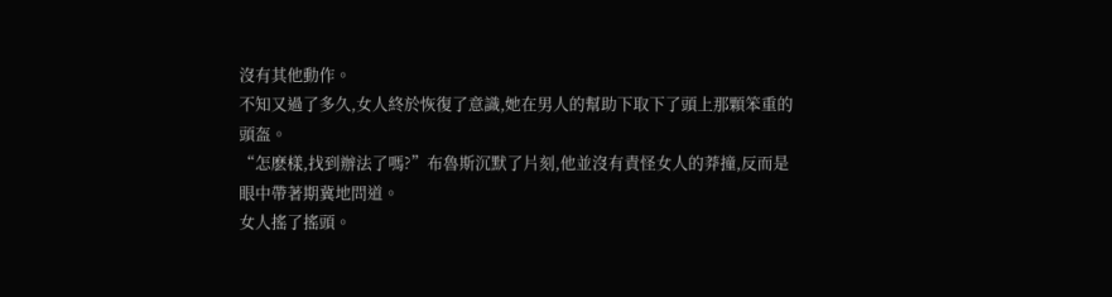沒有其他動作。
不知又過了多久,女人終於恢復了意識,她在男人的幫助下取下了頭上那顆笨重的頭盔。
“怎麽樣,找到辦法了嗎?”布魯斯沉默了片刻,他並沒有責怪女人的莽撞,反而是眼中帶著期冀地問道。
女人搖了搖頭。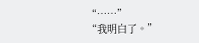“……”
“我明白了。”